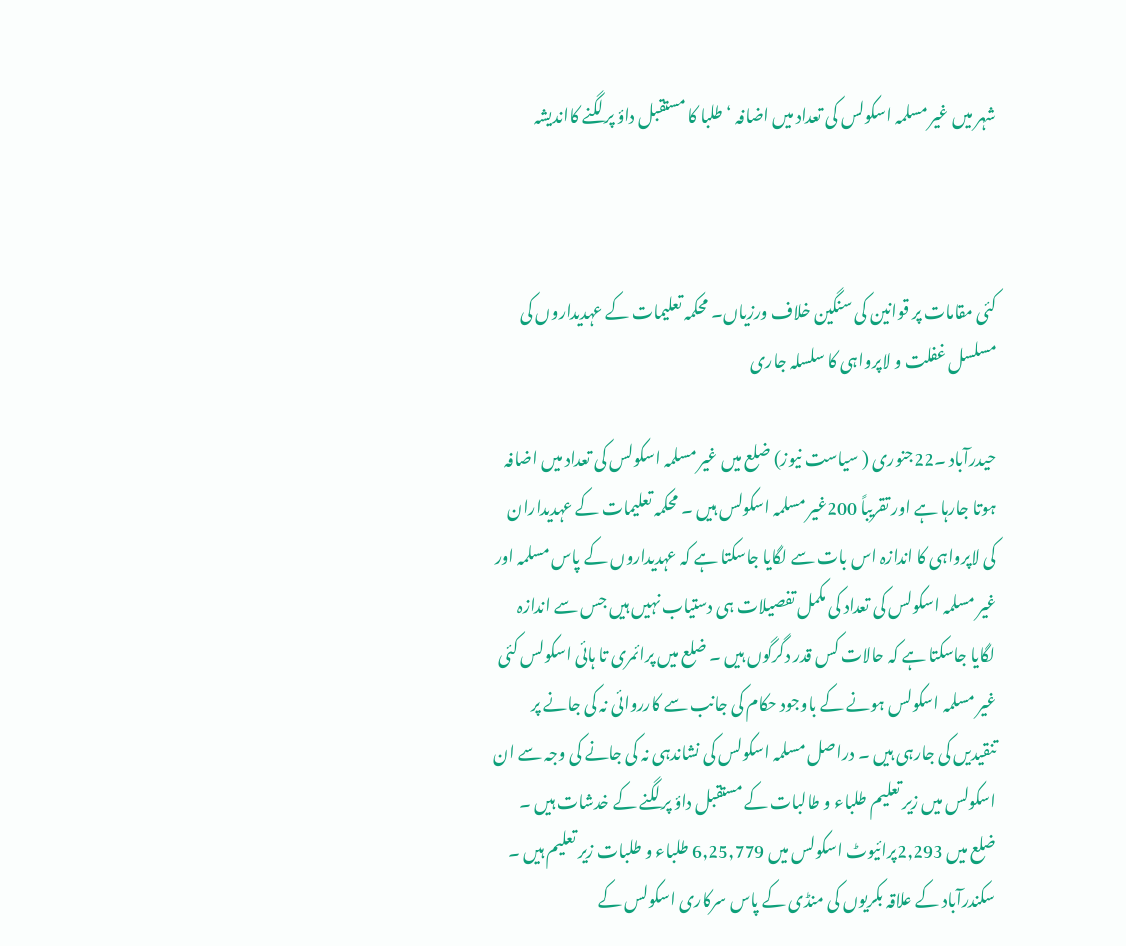شہر میں غیر مسلمہ اسکولس کی تعداد میں اضافہ ‘ طلبا کا مستقبل داؤ پر لگنے کااندیشہ



کئی مقامات پر قوانین کی سنگین خلاف ورزیاں۔ محکمہ تعلیمات کے عہدیداروں کی مسلسل غفلت و لاپرواہی کا سلسلہ جاری

حیدرآباد ۔22جنوری ( سیاست نیوز) ضلع میں غیر مسلمہ اسکولس کی تعداد میں اضافہ ہوتا جارہا ہے اور تقریباً 200غیر مسلمہ اسکولس ہیں ۔ محکمہ تعلیمات کے عہدیداران کی لاپرواہی کا اندازہ اس بات سے لگایا جاسکتا ہے کہ عہدیداروں کے پاس مسلمہ اور غیر مسلمہ اسکولس کی تعداد کی مکمل تفصیلات ہی دستیاب نہیں ہیں جس سے اندازہ لگایا جاسکتا ہے کہ حالات کس قدر دگرگوں ہیں ۔ ضلع میں پرائمری تا ہائی اسکولس کئی غیر مسلمہ اسکولس ہونے کے باوجود حکام کی جانب سے کارروائی نہ کی جانے پر تنقیدیں کی جارہی ہیں ۔ دراصل مسلمہ اسکولس کی نشاندہی نہ کی جانے کی وجہ سے ان اسکولس میں زیر تعلیم طلباء و طالبات کے مستقبل داؤ پر لگنے کے خدشات ہیں ۔ ضلع میں 2,293پرائیوٹ اسکولس میں 6,25,779 طلباء و طلبات زیر تعلیم ہیں ۔ سکندرآباد کے علاقہ بکریوں کی منڈی کے پاس سرکاری اسکولس کے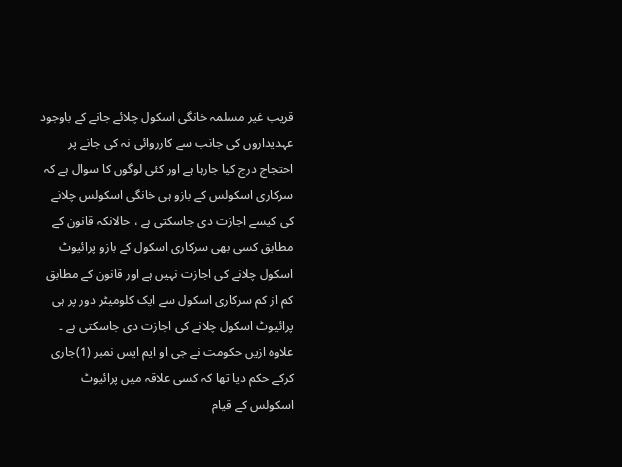قریب غیر مسلمہ خانگی اسکول چلائے جانے کے باوجود عہدیداروں کی جانب سے کارروائی نہ کی جانے پر احتجاج درج کیا جارہا ہے اور کئی لوگوں کا سوال ہے کہ سرکاری اسکولس کے بازو ہی خانگی اسکولس چلانے کی کیسے اجازت دی جاسکتی ہے ، حالانکہ قانون کے مطابق کسی بھی سرکاری اسکول کے بازو پرائیوٹ اسکول چلانے کی اجازت نہیں ہے اور قانون کے مطابق کم از کم سرکاری اسکول سے ایک کلومیٹر دور پر ہی پرائیوٹ اسکول چلانے کی اجازت دی جاسکتی ہے ۔ علاوہ ازیں حکومت نے جی او ایم ایس نمبر (1)جاری کرکے حکم دیا تھا کہ کسی علاقہ میں پرائیوٹ اسکولس کے قیام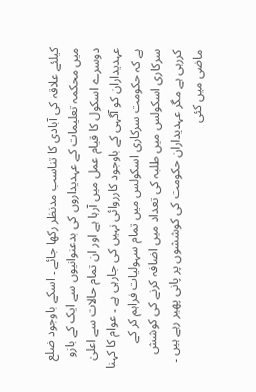کیلئے علاقہ کی آبادی کا تناسب مدنظر رکھا جائے ۔ اسکے باوجود ضلع میں محکمہ تعلیمات کے عہدیداروں کی بدعنوانیوں سے ایک کے بازو دوسرے اسکول کا قیام عمل میں آرہا ہے اور ان تمام حالات سے اعلیٰ عہدیداران کو آگہی کے باوجود کارروائی نہیں کی جارہی ہے ۔ عوام کا کہنا ہے کہ حکومت سرکاری اسکولس میں تمام سہولیات فراہم کر کے سرکاری اسکولس میں طلبہ کی تعداد میں اضافہ کرنے کی کوشش کررہی ہے مگر عہدیداران حکومت کی کوششوں پر پانی پھیر رہے ہیں ۔ ماضی میں کئی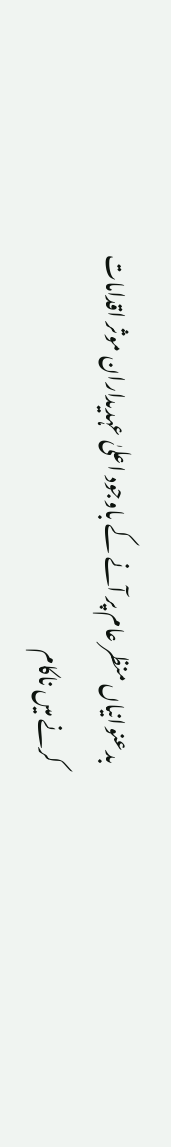بدعنوانیاں منظر عام پر آنے کے باوجود اعلیٰ عہدیداران موثر اقدامات کرنے میں ناکام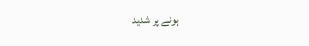ہونے پر شدید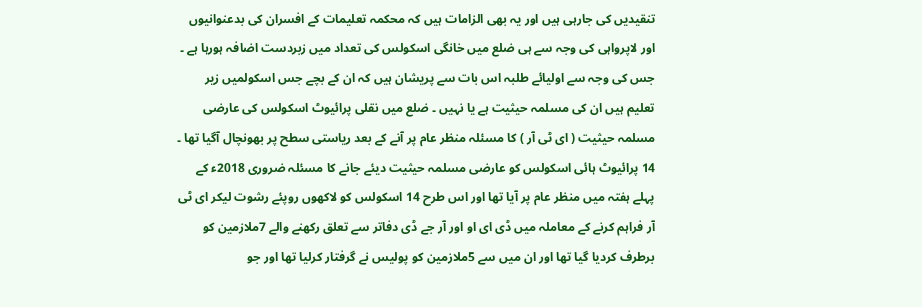تنقیدیں کی جارہی ہیں اور یہ بھی الزامات ہیں کہ محکمہ تعلیمات کے افسران کی بدعنوانیوں اور لاپرواہی کی وجہ سے ہی ضلع میں خانگی اسکولس کی تعداد میں زبردست اضافہ ہورہا ہے ۔ جس کی وجہ سے اولیائے طلبہ اس بات سے پریشان ہیں کہ ان کے بچے جس اسکولمیں زیر تعلیم ہیں ان کی مسلمہ حیثیت ہے یا نہیں ۔ ضلع میں نقلی پرائیوٹ اسکولس کی عارضی مسلمہ حیثیت ( ای ٹی آر ) کا مسئلہ منظر عام پر آنے کے بعد ریاستی سطح پر بھونچال آگیا تھا ۔ 14 پرائیوٹ ہائی اسکولس کو عارضی مسلمہ حیثیت دیئے جانے کا مسئلہ ضروری 2018ء کے پہلے ہفتہ میں منظر عام پر آیا تھا اور اس طرح 14 اسکولس کو لاکھوں روپئے رشوت لیکر ای ٹی آر فراہم کرنے کے معاملہ میں ڈی ای او اور آر جے ڈی دفاتر سے تعلق رکھنے والے 7ملازمین کو برطرف کردیا گیا تھا اور ان میں سے 5ملازمین کو پولیس نے گرفتار کرلیا تھا اور جو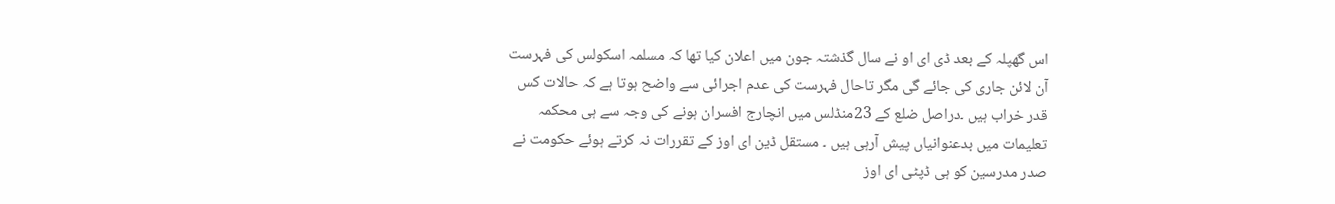اس گھپلہ کے بعد ڈی ای او نے سال گذشتہ جون میں اعلان کیا تھا کہ مسلمہ اسکولس کی فہرست آن لائن جاری کی جائے گی مگر تاحال فہرست کی عدم اجرائی سے واضح ہوتا ہے کہ حالات کس قدر خراب ہیں ۔دراصل ضلع کے 23منڈلس میں انچارج افسران ہونے کی وجہ سے ہی محکمہ تعلیمات میں بدعنوانیاں پیش آرہی ہیں ۔ مستقل ڈین ای اوز کے تقررات نہ کرتے ہوئے حکومت نے صدر مدرسین کو ہی ڈپٹی ای اوز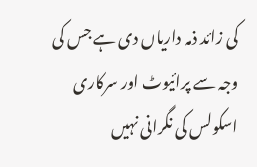کی زائد ذمہ داریاں دی ہے جس کی وجہ سے پرائیوٹ اور سرکاری اسکولس کی نگرانی نہیں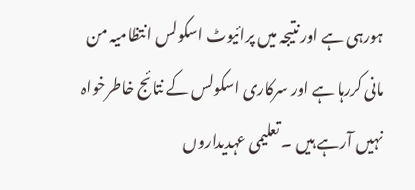ہورہی ہے اور نتیجہ میں پرائیوٹ اسکولس انتظامیہ من مانی کررہا ہے اور سرکاری اسکولس کے نتائج خاطرخواہ نہیں آرہے ہیں ۔ تعلیمی عہدیداروں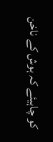کو چاہیئے کہ ہوش کے ناخن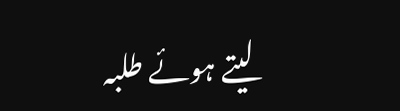لیتے ہوئے طلبہ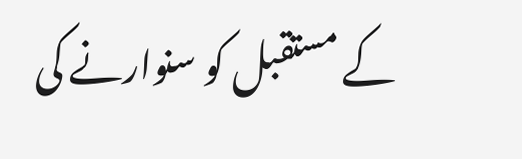کے مستقبل کو سنوارنے کی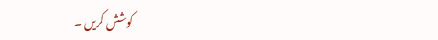کوشش کریں ۔